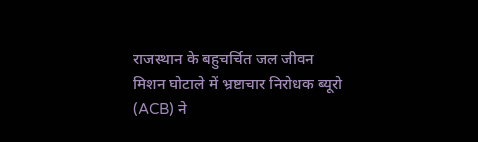राजस्थान के बहुचर्चित जल जीवन मिशन घोटाले में भ्रष्टाचार निरोधक ब्यूरो (ACB) ने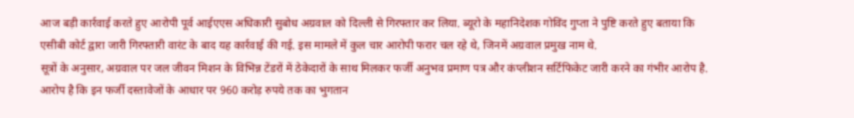आज बड़ी कार्रवाई करते हुए आरोपी पूर्व आईएएस अधिकारी सुबोध अग्रवाल को दिल्ली से गिरफ्तार कर लिया. ब्यूरो के महानिदेशक गोविंद गुप्ता ने पुष्टि करते हुए बताया कि एसीबी कोर्ट द्वारा जारी गिरफ्तारी वारंट के बाद यह कार्रवाई की गई. इस मामले में कुल चार आरोपी फरार चल रहे थे, जिनमें अग्रवाल प्रमुख नाम थे.
सूत्रों के अनुसार, अग्रवाल पर जल जीवन मिशन के विभिन्न टेंडरों में ठेकेदारों के साथ मिलकर फर्जी अनुभव प्रमाण पत्र और कंप्लीशन सर्टिफिकेट जारी करने का गंभीर आरोप है. आरोप है कि इन फर्जी दस्तावेजों के आधार पर 960 करोड़ रुपये तक का भुगतान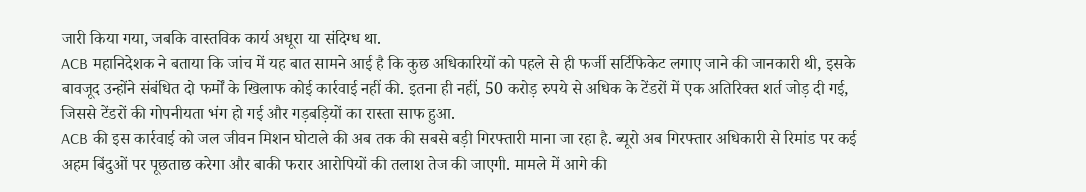जारी किया गया, जबकि वास्तविक कार्य अधूरा या संदिग्ध था.
ACB महानिदेशक ने बताया कि जांच में यह बात सामने आई है कि कुछ अधिकारियों को पहले से ही फर्जी सर्टिफिकेट लगाए जाने की जानकारी थी, इसके बावजूद उन्होंने संबंधित दो फर्मों के खिलाफ कोई कार्रवाई नहीं की. इतना ही नहीं, 50 करोड़ रुपये से अधिक के टेंडरों में एक अतिरिक्त शर्त जोड़ दी गई, जिससे टेंडरों की गोपनीयता भंग हो गई और गड़बड़ियों का रास्ता साफ हुआ.
ACB की इस कार्रवाई को जल जीवन मिशन घोटाले की अब तक की सबसे बड़ी गिरफ्तारी माना जा रहा है. ब्यूरो अब गिरफ्तार अधिकारी से रिमांड पर कई अहम बिंदुओं पर पूछताछ करेगा और बाकी फरार आरोपियों की तलाश तेज की जाएगी. मामले में आगे की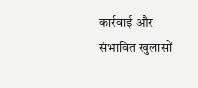कार्रवाई और संभावित खुलासों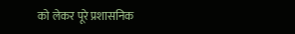को लेकर पूरे प्रशासनिक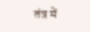तंत्र में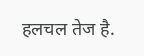हलचल तेज है.